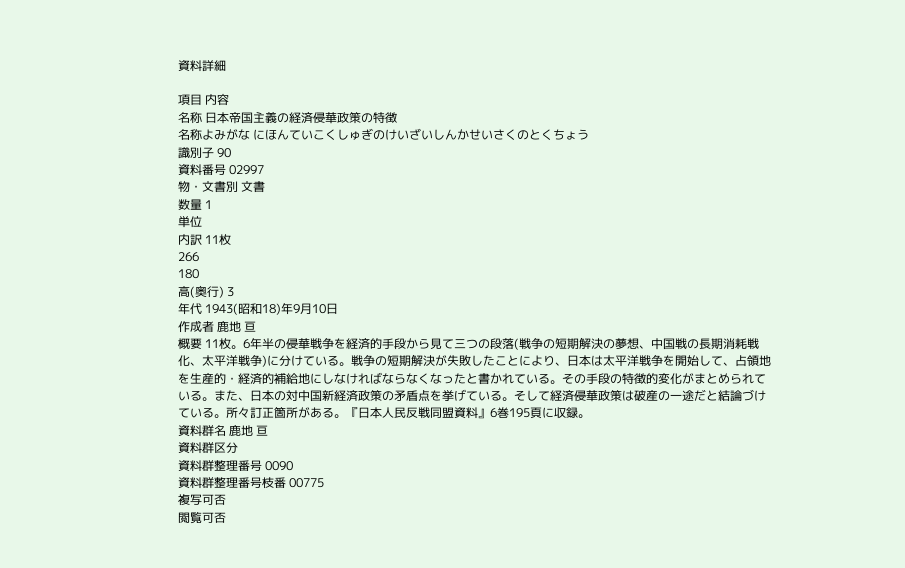資料詳細

項目 内容
名称 日本帝国主義の経済侵華政策の特徴
名称よみがな にほんていこくしゅぎのけいざいしんかせいさくのとくちょう
識別子 90
資料番号 02997
物・文書別 文書
数量 1
単位
内訳 11枚
266
180
高(奥行) 3
年代 1943(昭和18)年9月10日
作成者 鹿地 亘
概要 11枚。6年半の侵華戦争を経済的手段から見て三つの段落(戦争の短期解決の夢想、中国戦の長期消耗戦化、太平洋戦争)に分けている。戦争の短期解決が失敗したことにより、日本は太平洋戦争を開始して、占領地を生産的・経済的補給地にしなければならなくなったと書かれている。その手段の特徴的変化がまとめられている。また、日本の対中国新経済政策の矛盾点を挙げている。そして経済侵華政策は破産の一途だと結論づけている。所々訂正箇所がある。『日本人民反戦同盟資料』6巻195頁に収録。
資料群名 鹿地 亘
資料群区分
資料群整理番号 0090
資料群整理番号枝番 00775
複写可否
閲覧可否